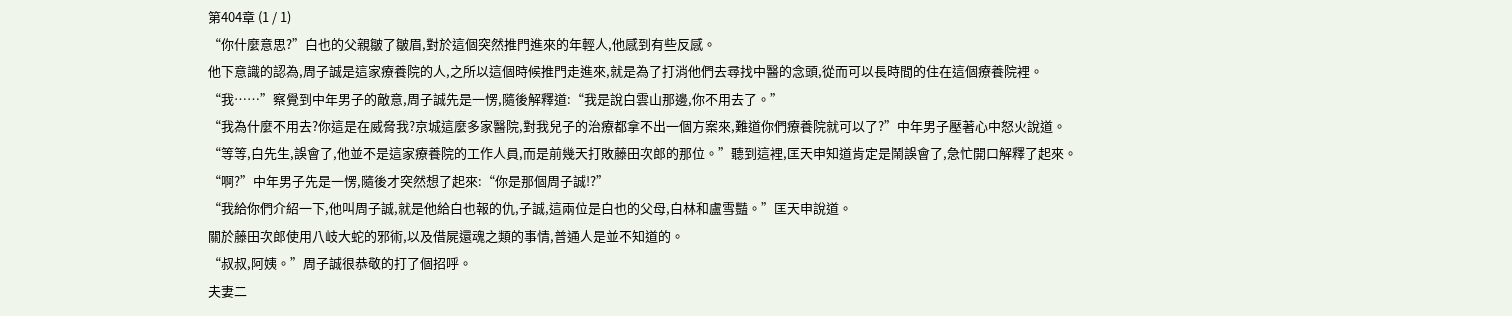第404章 (1 / 1)
“你什麼意思?”白也的父親皺了皺眉,對於這個突然推門進來的年輕人,他感到有些反感。
他下意識的認為,周子誠是這家療養院的人,之所以這個時候推門走進來,就是為了打消他們去尋找中醫的念頭,從而可以長時間的住在這個療養院裡。
“我……”察覺到中年男子的敵意,周子誠先是一愣,隨後解釋道:“我是說白雲山那邊,你不用去了。”
“我為什麼不用去?你這是在威脅我?京城這麼多家醫院,對我兒子的治療都拿不出一個方案來,難道你們療養院就可以了?”中年男子壓著心中怒火說道。
“等等,白先生,誤會了,他並不是這家療養院的工作人員,而是前幾天打敗藤田次郎的那位。”聽到這裡,匡天申知道肯定是鬧誤會了,急忙開口解釋了起來。
“啊?”中年男子先是一愣,隨後才突然想了起來:“你是那個周子誠!?”
“我給你們介紹一下,他叫周子誠,就是他給白也報的仇,子誠,這兩位是白也的父母,白林和盧雪豔。”匡天申說道。
關於藤田次郎使用八岐大蛇的邪術,以及借屍還魂之類的事情,普通人是並不知道的。
“叔叔,阿姨。”周子誠很恭敬的打了個招呼。
夫妻二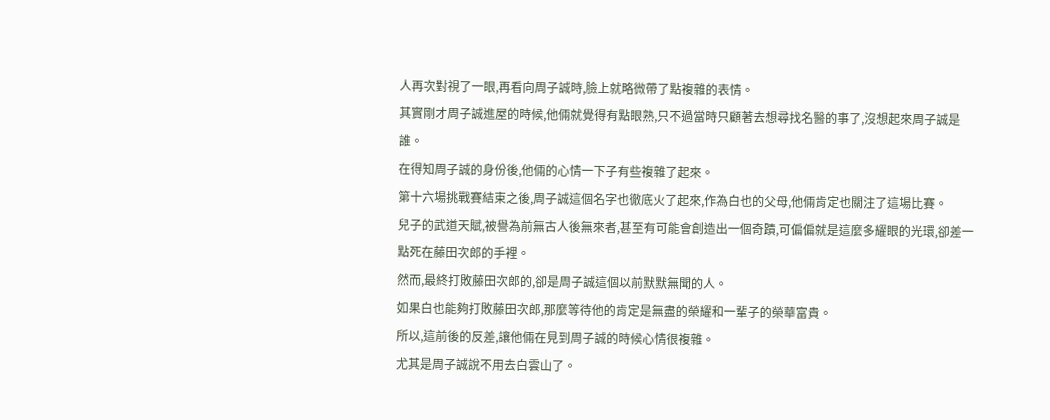人再次對視了一眼,再看向周子誠時,臉上就略微帶了點複雜的表情。
其實剛才周子誠進屋的時候,他倆就覺得有點眼熟,只不過當時只顧著去想尋找名醫的事了,沒想起來周子誠是誰。
在得知周子誠的身份後,他倆的心情一下子有些複雜了起來。
第十六場挑戰賽結束之後,周子誠這個名字也徹底火了起來,作為白也的父母,他倆肯定也關注了這場比賽。
兒子的武道天賦,被譽為前無古人後無來者,甚至有可能會創造出一個奇蹟,可偏偏就是這麼多耀眼的光環,卻差一點死在藤田次郎的手裡。
然而,最終打敗藤田次郎的,卻是周子誠這個以前默默無聞的人。
如果白也能夠打敗藤田次郎,那麼等待他的肯定是無盡的榮耀和一輩子的榮華富貴。
所以,這前後的反差,讓他倆在見到周子誠的時候心情很複雜。
尤其是周子誠說不用去白雲山了。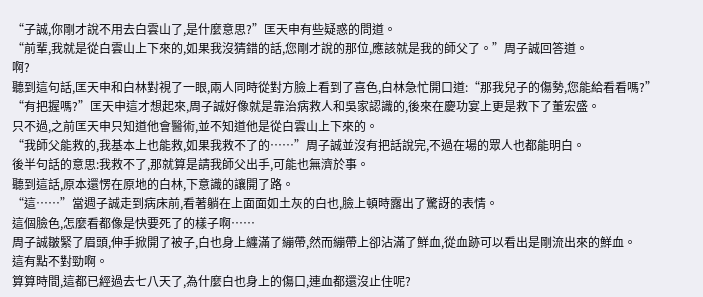“子誠,你剛才說不用去白雲山了,是什麼意思?”匡天申有些疑惑的問道。
“前輩,我就是從白雲山上下來的,如果我沒猜錯的話,您剛才說的那位,應該就是我的師父了。”周子誠回答道。
啊?
聽到這句話,匡天申和白林對視了一眼,兩人同時從對方臉上看到了喜色,白林急忙開口道:“那我兒子的傷勢,您能給看看嗎?”
“有把握嗎?”匡天申這才想起來,周子誠好像就是靠治病救人和吳家認識的,後來在慶功宴上更是救下了董宏盛。
只不過,之前匡天申只知道他會醫術,並不知道他是從白雲山上下來的。
“我師父能救的,我基本上也能救,如果我救不了的……”周子誠並沒有把話說完,不過在場的眾人也都能明白。
後半句話的意思:我救不了,那就算是請我師父出手,可能也無濟於事。
聽到這話,原本還愣在原地的白林,下意識的讓開了路。
“這……”當週子誠走到病床前,看著躺在上面面如土灰的白也,臉上頓時露出了驚訝的表情。
這個臉色,怎麼看都像是快要死了的樣子啊……
周子誠皺緊了眉頭,伸手掀開了被子,白也身上纏滿了繃帶,然而繃帶上卻沾滿了鮮血,從血跡可以看出是剛流出來的鮮血。
這有點不對勁啊。
算算時間,這都已經過去七八天了,為什麼白也身上的傷口,連血都還沒止住呢?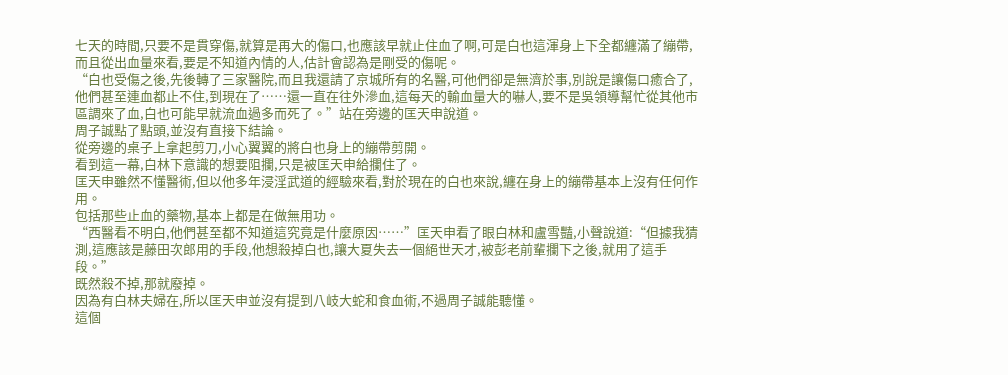七天的時間,只要不是貫穿傷,就算是再大的傷口,也應該早就止住血了啊,可是白也這渾身上下全都纏滿了繃帶,而且從出血量來看,要是不知道內情的人,估計會認為是剛受的傷呢。
“白也受傷之後,先後轉了三家醫院,而且我還請了京城所有的名醫,可他們卻是無濟於事,別說是讓傷口癒合了,他們甚至連血都止不住,到現在了……還一直在往外滲血,這每天的輸血量大的嚇人,要不是吳領導幫忙從其他市區調來了血,白也可能早就流血過多而死了。”站在旁邊的匡天申說道。
周子誠點了點頭,並沒有直接下結論。
從旁邊的桌子上拿起剪刀,小心翼翼的將白也身上的繃帶剪開。
看到這一幕,白林下意識的想要阻攔,只是被匡天申給攔住了。
匡天申雖然不懂醫術,但以他多年浸淫武道的經驗來看,對於現在的白也來說,纏在身上的繃帶基本上沒有任何作用。
包括那些止血的藥物,基本上都是在做無用功。
“西醫看不明白,他們甚至都不知道這究竟是什麼原因……”匡天申看了眼白林和盧雪豔,小聲說道:“但據我猜測,這應該是藤田次郎用的手段,他想殺掉白也,讓大夏失去一個絕世天才,被彭老前輩攔下之後,就用了這手段。”
既然殺不掉,那就廢掉。
因為有白林夫婦在,所以匡天申並沒有提到八岐大蛇和食血術,不過周子誠能聽懂。
這個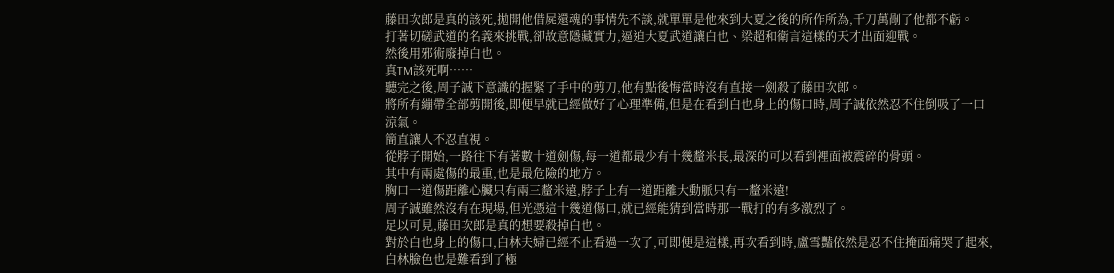藤田次郎是真的該死,拋開他借屍還魂的事情先不談,就單單是他來到大夏之後的所作所為,千刀萬剮了他都不虧。
打著切磋武道的名義來挑戰,卻故意隱藏實力,逼迫大夏武道讓白也、梁超和衛言這樣的天才出面迎戰。
然後用邪術廢掉白也。
真TM該死啊……
聽完之後,周子誠下意識的握緊了手中的剪刀,他有點後悔當時沒有直接一劍殺了藤田次郎。
將所有繃帶全部剪開後,即便早就已經做好了心理準備,但是在看到白也身上的傷口時,周子誠依然忍不住倒吸了一口涼氣。
簡直讓人不忍直視。
從脖子開始,一路往下有著數十道劍傷,每一道都最少有十幾釐米長,最深的可以看到裡面被震碎的骨頭。
其中有兩處傷的最重,也是最危險的地方。
胸口一道傷距離心臟只有兩三釐米遠,脖子上有一道距離大動脈只有一釐米遠!
周子誠雖然沒有在現場,但光憑這十幾道傷口,就已經能猜到當時那一戰打的有多激烈了。
足以可見,藤田次郎是真的想要殺掉白也。
對於白也身上的傷口,白林夫婦已經不止看過一次了,可即便是這樣,再次看到時,盧雪豔依然是忍不住掩面痛哭了起來,白林臉色也是難看到了極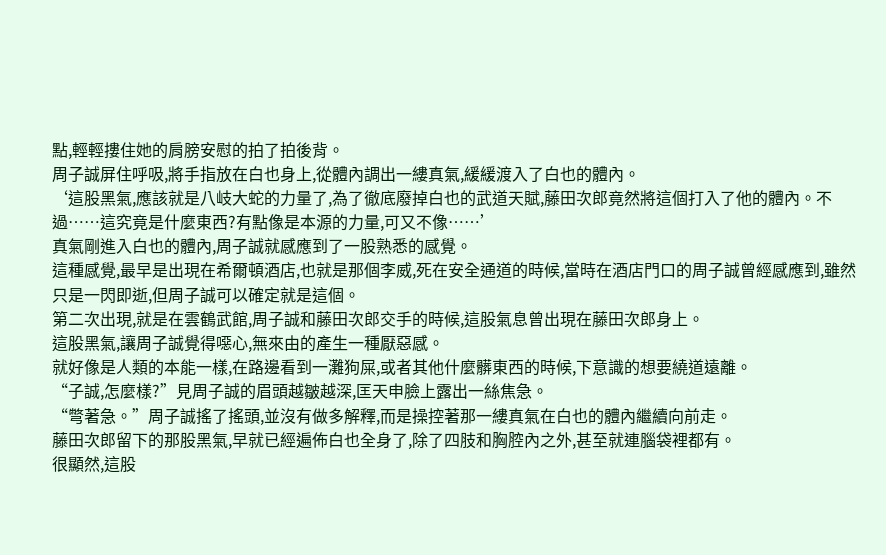點,輕輕摟住她的肩膀安慰的拍了拍後背。
周子誠屏住呼吸,將手指放在白也身上,從體內調出一縷真氣,緩緩渡入了白也的體內。
‘這股黑氣,應該就是八岐大蛇的力量了,為了徹底廢掉白也的武道天賦,藤田次郎竟然將這個打入了他的體內。不過……這究竟是什麼東西?有點像是本源的力量,可又不像……’
真氣剛進入白也的體內,周子誠就感應到了一股熟悉的感覺。
這種感覺,最早是出現在希爾頓酒店,也就是那個李威,死在安全通道的時候,當時在酒店門口的周子誠曾經感應到,雖然只是一閃即逝,但周子誠可以確定就是這個。
第二次出現,就是在雲鶴武館,周子誠和藤田次郎交手的時候,這股氣息曾出現在藤田次郎身上。
這股黑氣,讓周子誠覺得噁心,無來由的產生一種厭惡感。
就好像是人類的本能一樣,在路邊看到一灘狗屎,或者其他什麼髒東西的時候,下意識的想要繞道遠離。
“子誠,怎麼樣?”見周子誠的眉頭越皺越深,匡天申臉上露出一絲焦急。
“彆著急。”周子誠搖了搖頭,並沒有做多解釋,而是操控著那一縷真氣在白也的體內繼續向前走。
藤田次郎留下的那股黑氣,早就已經遍佈白也全身了,除了四肢和胸腔內之外,甚至就連腦袋裡都有。
很顯然,這股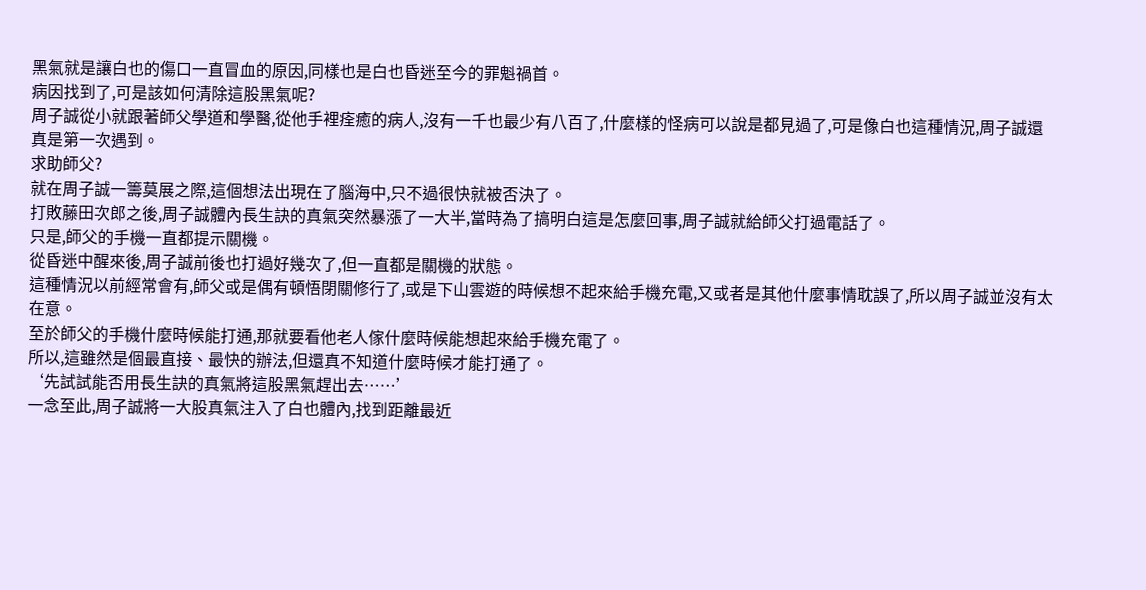黑氣就是讓白也的傷口一直冒血的原因,同樣也是白也昏迷至今的罪魁禍首。
病因找到了,可是該如何清除這股黑氣呢?
周子誠從小就跟著師父學道和學醫,從他手裡痊癒的病人,沒有一千也最少有八百了,什麼樣的怪病可以說是都見過了,可是像白也這種情況,周子誠還真是第一次遇到。
求助師父?
就在周子誠一籌莫展之際,這個想法出現在了腦海中,只不過很快就被否決了。
打敗藤田次郎之後,周子誠體內長生訣的真氣突然暴漲了一大半,當時為了搞明白這是怎麼回事,周子誠就給師父打過電話了。
只是,師父的手機一直都提示關機。
從昏迷中醒來後,周子誠前後也打過好幾次了,但一直都是關機的狀態。
這種情況以前經常會有,師父或是偶有頓悟閉關修行了,或是下山雲遊的時候想不起來給手機充電,又或者是其他什麼事情耽誤了,所以周子誠並沒有太在意。
至於師父的手機什麼時候能打通,那就要看他老人傢什麼時候能想起來給手機充電了。
所以,這雖然是個最直接、最快的辦法,但還真不知道什麼時候才能打通了。
‘先試試能否用長生訣的真氣將這股黑氣趕出去……’
一念至此,周子誠將一大股真氣注入了白也體內,找到距離最近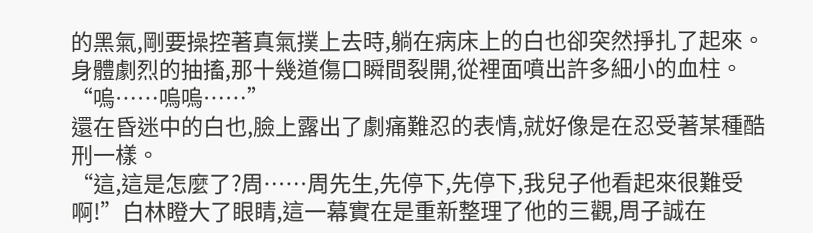的黑氣,剛要操控著真氣撲上去時,躺在病床上的白也卻突然掙扎了起來。
身體劇烈的抽搐,那十幾道傷口瞬間裂開,從裡面噴出許多細小的血柱。
“嗚……嗚嗚……”
還在昏迷中的白也,臉上露出了劇痛難忍的表情,就好像是在忍受著某種酷刑一樣。
“這,這是怎麼了?周……周先生,先停下,先停下,我兒子他看起來很難受啊!”白林瞪大了眼睛,這一幕實在是重新整理了他的三觀,周子誠在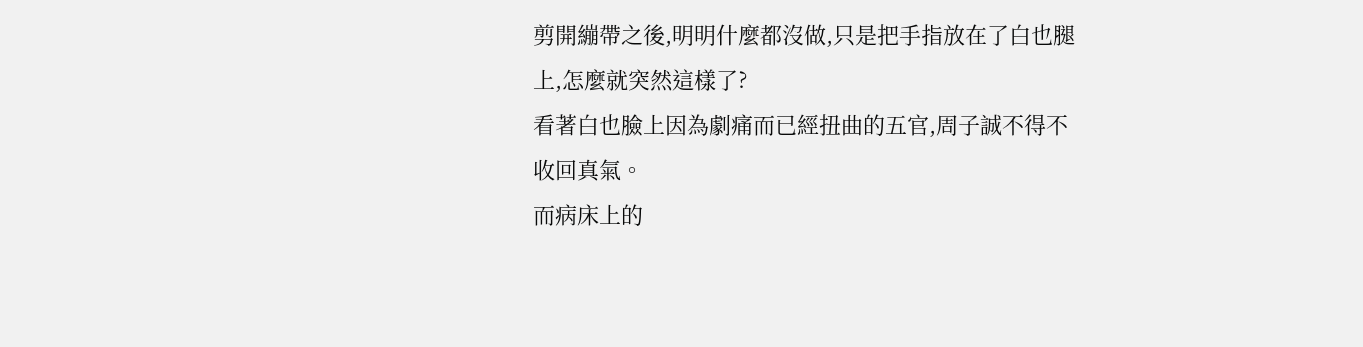剪開繃帶之後,明明什麼都沒做,只是把手指放在了白也腿上,怎麼就突然這樣了?
看著白也臉上因為劇痛而已經扭曲的五官,周子誠不得不收回真氣。
而病床上的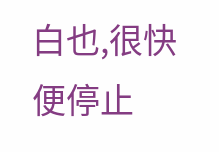白也,很快便停止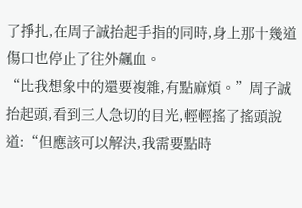了掙扎,在周子誠抬起手指的同時,身上那十幾道傷口也停止了往外飆血。
“比我想象中的還要複雜,有點麻煩。”周子誠抬起頭,看到三人急切的目光,輕輕搖了搖頭說道:“但應該可以解決,我需要點時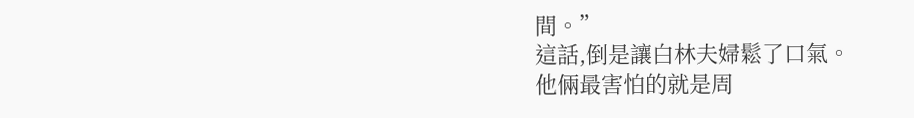間。”
這話,倒是讓白林夫婦鬆了口氣。
他倆最害怕的就是周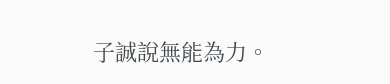子誠說無能為力。